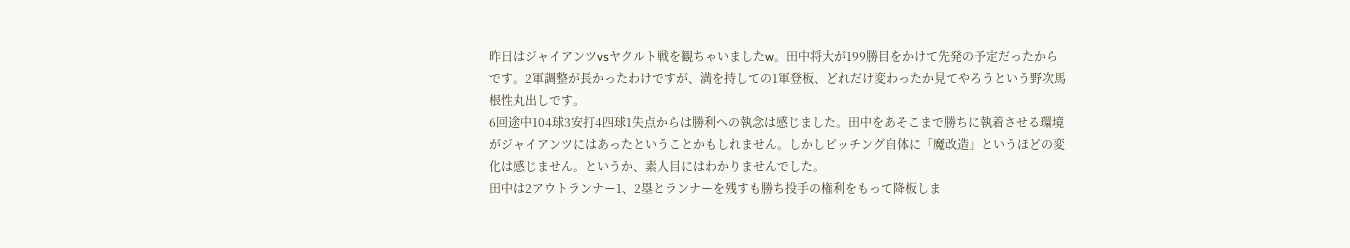昨日はジャイアンツvsヤクルト戦を観ちゃいましたw。田中将大が199勝目をかけて先発の予定だったからです。2軍調整が長かったわけですが、満を持しての1軍登板、どれだけ変わったか見てやろうという野次馬根性丸出しです。
6回途中104球3安打4四球1失点からは勝利への執念は感じました。田中をあそこまで勝ちに執着させる環境がジャイアンツにはあったということかもしれません。しかしピッチング自体に「魔改造」というほどの変化は感じません。というか、素人目にはわかりませんでした。
田中は2アウトランナー1、2塁とランナーを残すも勝ち投手の権利をもって降板しま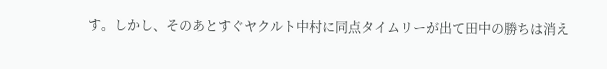す。しかし、そのあとすぐヤクルト中村に同点タイムリーが出て田中の勝ちは消え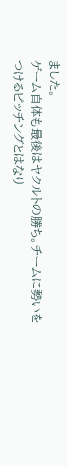ました。
ゲーム自体も最後はヤクルトの勝ち。チームに勢いをつけるピッチングとはなり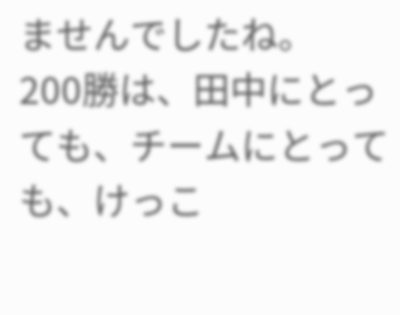ませんでしたね。
200勝は、田中にとっても、チームにとっても、けっこ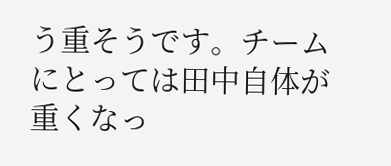う重そうです。チームにとっては田中自体が重くなっ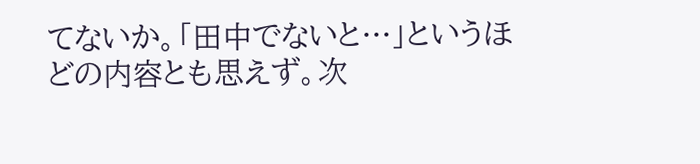てないか。「田中でないと…」というほどの内容とも思えず。次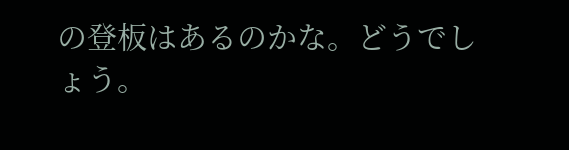の登板はあるのかな。どうでしょう。